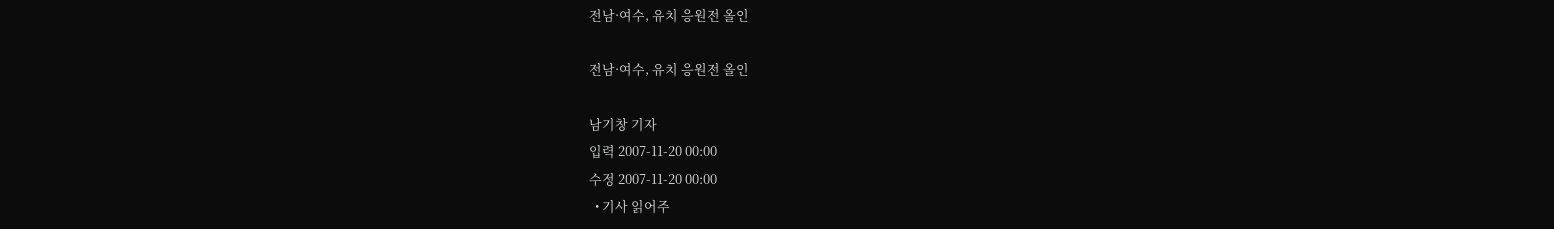전남·여수, 유치 응원전 올인

전남·여수, 유치 응원전 올인

남기창 기자
입력 2007-11-20 00:00
수정 2007-11-20 00:00
  • 기사 읽어주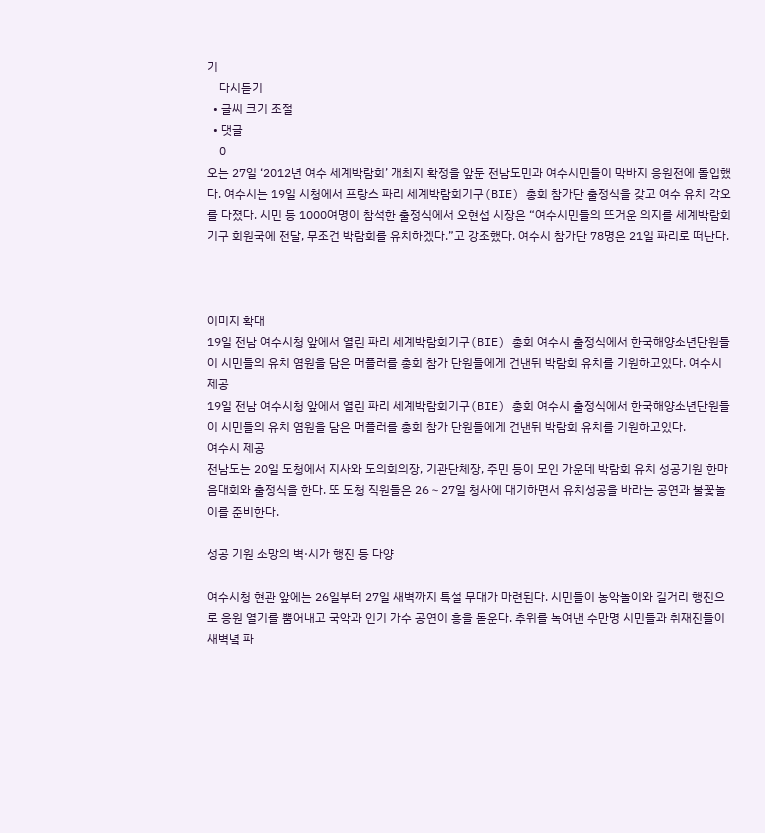기
    다시듣기
  • 글씨 크기 조절
  • 댓글
    0
오는 27일 ‘2012년 여수 세계박람회’ 개최지 확정을 앞둔 전남도민과 여수시민들이 막바지 응원전에 돌입했다. 여수시는 19일 시청에서 프랑스 파리 세계박람회기구(BIE) 총회 참가단 출정식을 갖고 여수 유치 각오를 다졌다. 시민 등 1000여명이 참석한 출정식에서 오현섭 시장은 “여수시민들의 뜨거운 의지를 세계박람회기구 회원국에 전달, 무조건 박람회를 유치하겠다.”고 강조했다. 여수시 참가단 78명은 21일 파리로 떠난다.



이미지 확대
19일 전남 여수시청 앞에서 열린 파리 세계박람회기구(BIE) 총회 여수시 출정식에서 한국해양소년단원들이 시민들의 유치 염원을 담은 머플러를 총회 참가 단원들에게 건낸뒤 박람회 유치를 기원하고있다. 여수시 제공
19일 전남 여수시청 앞에서 열린 파리 세계박람회기구(BIE) 총회 여수시 출정식에서 한국해양소년단원들이 시민들의 유치 염원을 담은 머플러를 총회 참가 단원들에게 건낸뒤 박람회 유치를 기원하고있다.
여수시 제공
전남도는 20일 도청에서 지사와 도의회의장, 기관단체장, 주민 등이 모인 가운데 박람회 유치 성공기원 한마음대회와 출정식을 한다. 또 도청 직원들은 26∼27일 청사에 대기하면서 유치성공을 바라는 공연과 불꽃놀이를 준비한다.

성공 기원 소망의 벽·시가 행진 등 다양

여수시청 현관 앞에는 26일부터 27일 새벽까지 특설 무대가 마련된다. 시민들이 농악놀이와 길거리 행진으로 응원 열기를 뿜어내고 국악과 인기 가수 공연이 흥을 돋운다. 추위를 녹여낸 수만명 시민들과 취재진들이 새벽녘 파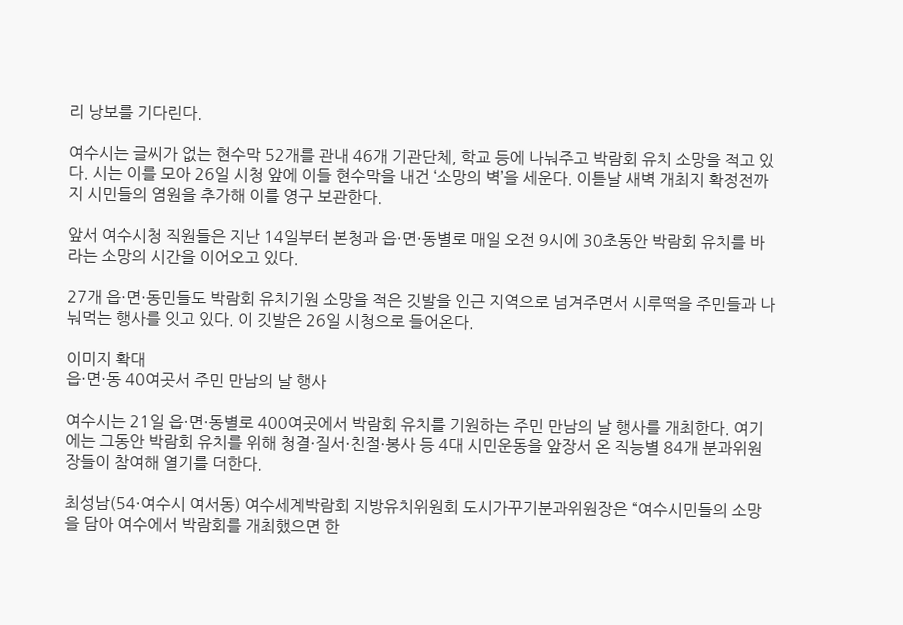리 낭보를 기다린다.

여수시는 글씨가 없는 현수막 52개를 관내 46개 기관단체, 학교 등에 나눠주고 박람회 유치 소망을 적고 있다. 시는 이를 모아 26일 시청 앞에 이들 현수막을 내건 ‘소망의 벽’을 세운다. 이튿날 새벽 개최지 확정전까지 시민들의 염원을 추가해 이를 영구 보관한다.

앞서 여수시청 직원들은 지난 14일부터 본청과 읍·면·동별로 매일 오전 9시에 30초동안 박람회 유치를 바라는 소망의 시간을 이어오고 있다.

27개 읍·면·동민들도 박람회 유치기원 소망을 적은 깃발을 인근 지역으로 넘겨주면서 시루떡을 주민들과 나눠먹는 행사를 잇고 있다. 이 깃발은 26일 시청으로 들어온다.

이미지 확대
읍·면·동 40여곳서 주민 만남의 날 행사

여수시는 21일 읍·면·동별로 400여곳에서 박람회 유치를 기원하는 주민 만남의 날 행사를 개최한다. 여기에는 그동안 박람회 유치를 위해 청결·질서·친절·봉사 등 4대 시민운동을 앞장서 온 직능별 84개 분과위원장들이 참여해 열기를 더한다.

최성남(54·여수시 여서동) 여수세계박람회 지방유치위원회 도시가꾸기분과위원장은 “여수시민들의 소망을 담아 여수에서 박람회를 개최했으면 한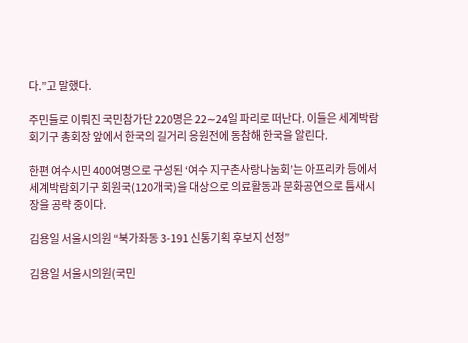다.”고 말했다.

주민들로 이뤄진 국민참가단 220명은 22∼24일 파리로 떠난다. 이들은 세계박람회기구 총회장 앞에서 한국의 길거리 응원전에 동참해 한국을 알린다.

한편 여수시민 400여명으로 구성된 ‘여수 지구촌사랑나눔회’는 아프리카 등에서 세계박람회기구 회원국(120개국)을 대상으로 의료활동과 문화공연으로 틈새시장을 공략 중이다.

김용일 서울시의원 “북가좌동 3-191 신통기획 후보지 선정”

김용일 서울시의원(국민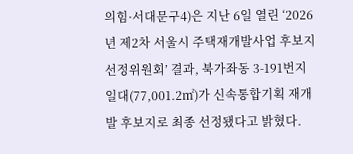의힘·서대문구4)은 지난 6일 열린 ‘2026년 제2차 서울시 주택재개발사업 후보지 선정위원회’ 결과, 북가좌동 3-191번지 일대(77,001.2㎡)가 신속통합기획 재개발 후보지로 최종 선정됐다고 밝혔다.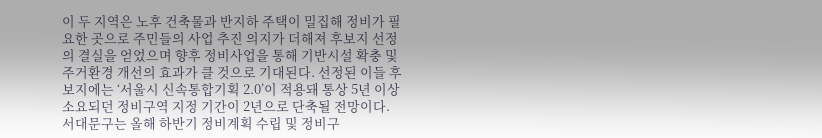이 두 지역은 노후 건축물과 반지하 주택이 밀집해 정비가 필요한 곳으로 주민들의 사업 추진 의지가 더해져 후보지 선정의 결실을 얻었으며 향후 정비사업을 통해 기반시설 확충 및 주거환경 개선의 효과가 클 것으로 기대된다. 선정된 이들 후보지에는 ‘서울시 신속통합기획 2.0’이 적용돼 통상 5년 이상 소요되던 정비구역 지정 기간이 2년으로 단축될 전망이다. 서대문구는 올해 하반기 정비계획 수립 및 정비구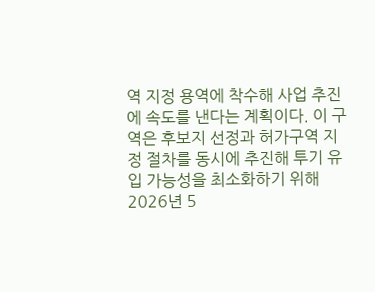역 지정 용역에 착수해 사업 추진에 속도를 낸다는 계획이다. 이 구역은 후보지 선정과 허가구역 지정 절차를 동시에 추진해 투기 유입 가능성을 최소화하기 위해 2026년 5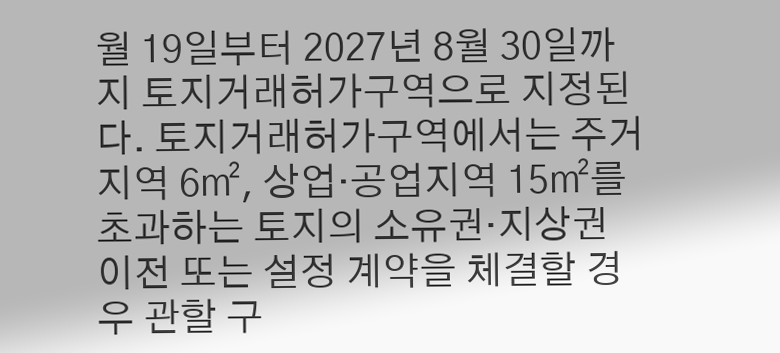월 19일부터 2027년 8월 30일까지 토지거래허가구역으로 지정된다. 토지거래허가구역에서는 주거지역 6㎡, 상업·공업지역 15㎡를 초과하는 토지의 소유권·지상권 이전 또는 설정 계약을 체결할 경우 관할 구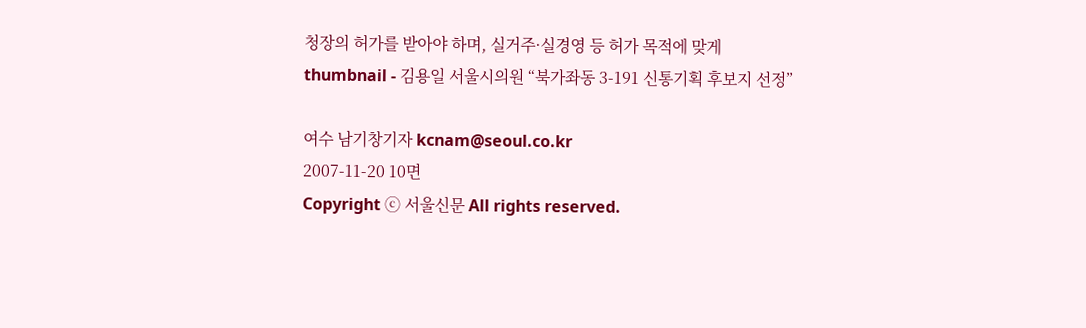청장의 허가를 받아야 하며, 실거주·실경영 등 허가 목적에 맞게
thumbnail - 김용일 서울시의원 “북가좌동 3-191 신통기획 후보지 선정”

여수 남기창기자 kcnam@seoul.co.kr
2007-11-20 10면
Copyright ⓒ 서울신문 All rights reserved.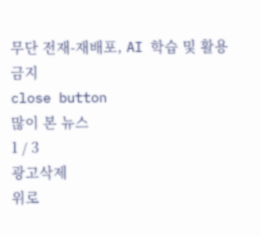무단 전재-재배포, AI 학습 및 활용 금지
close button
많이 본 뉴스
1 / 3
광고삭제
위로